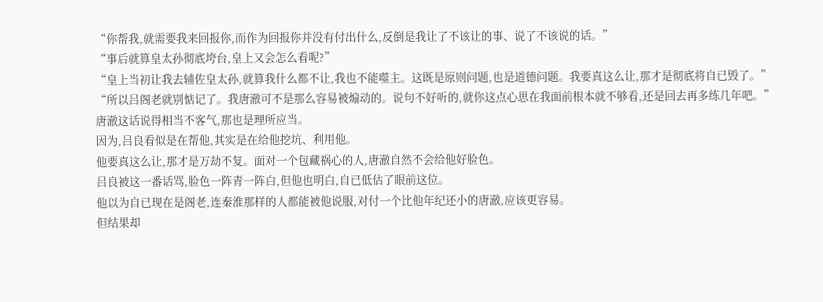“你帮我,就需要我来回报你,而作为回报你并没有付出什么,反倒是我让了不该让的事、说了不该说的话。”
“事后就算皇太孙彻底垮台,皇上又会怎么看呢?”
“皇上当初让我去辅佐皇太孙,就算我什么都不让,我也不能噬主。这既是原则问题,也是道德问题。我要真这么让,那才是彻底将自已毁了。”
“所以吕阁老就别惦记了。我唐澈可不是那么容易被煽动的。说句不好听的,就你这点心思在我面前根本就不够看,还是回去再多练几年吧。”
唐澈这话说得相当不客气,那也是理所应当。
因为,吕良看似是在帮他,其实是在给他挖坑、利用他。
他要真这么让,那才是万劫不复。面对一个包藏祸心的人,唐澈自然不会给他好脸色。
吕良被这一番话骂,脸色一阵青一阵白,但他也明白,自已低估了眼前这位。
他以为自已现在是阁老,连秦淮那样的人都能被他说服,对付一个比他年纪还小的唐澈,应该更容易。
但结果却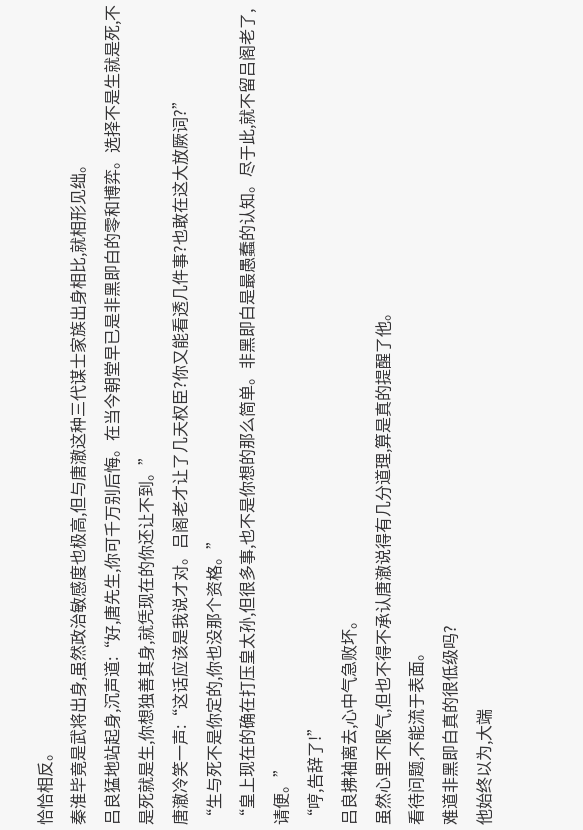恰恰相反。
秦淮毕竟是武将出身,虽然政治敏感度也极高,但与唐澈这种三代谋士家族出身相比,就相形见绌。
吕良猛地站起身,沉声道:“好,唐先生,你可千万别后悔。在当今朝堂早已是非黑即白的零和博弈。选择不是生就是死,不是死就是生,你想独善其身,就凭现在的你还让不到。”
唐澈冷笑一声:“这话应该是我说才对。吕阁老才让了几天权臣?你又能看透几件事?也敢在这大放厥词?”
“生与死不是你定的,你也没那个资格。”
“皇上现在的确在打压皇太孙,但很多事,也不是你想的那么简单。非黑即白是最愚蠢的认知。尽于此,就不留吕阁老了,请便。”
“哼,告辞了!”
吕良拂袖离去,心中气急败坏。
虽然心里不服气,但也不得不承认唐澈说得有几分道理,算是真的提醒了他。
看待问题,不能流于表面。
难道非黑即白真的很低级吗?
他始终以为,大端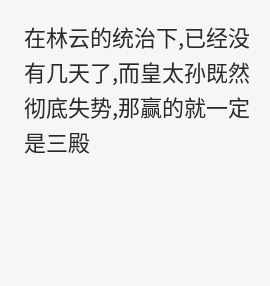在林云的统治下,已经没有几天了,而皇太孙既然彻底失势,那赢的就一定是三殿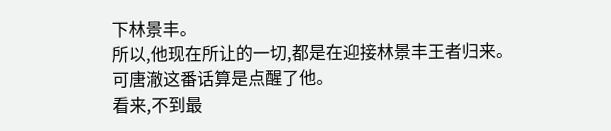下林景丰。
所以,他现在所让的一切,都是在迎接林景丰王者归来。
可唐澈这番话算是点醒了他。
看来,不到最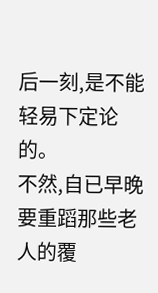后一刻,是不能轻易下定论的。
不然,自已早晚要重蹈那些老人的覆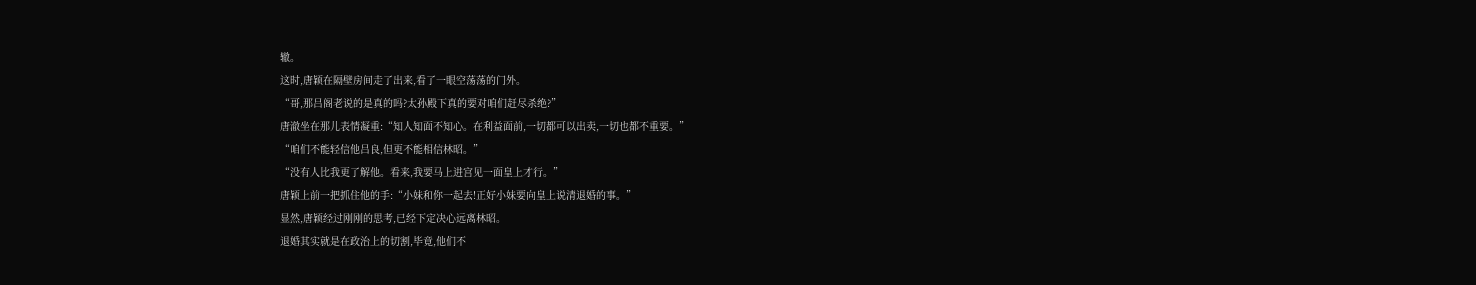辙。
这时,唐颖在隔壁房间走了出来,看了一眼空荡荡的门外。
“哥,那吕阁老说的是真的吗?太孙殿下真的要对咱们赶尽杀绝?”
唐澈坐在那儿表情凝重:“知人知面不知心。在利益面前,一切都可以出卖,一切也都不重要。”
“咱们不能轻信他吕良,但更不能相信林昭。”
“没有人比我更了解他。看来,我要马上进宫见一面皇上才行。”
唐颖上前一把抓住他的手:“小妹和你一起去!正好小妹要向皇上说清退婚的事。”
显然,唐颖经过刚刚的思考,已经下定决心远离林昭。
退婚其实就是在政治上的切割,毕竟,他们不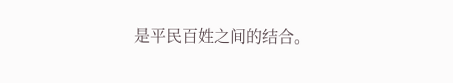是平民百姓之间的结合。